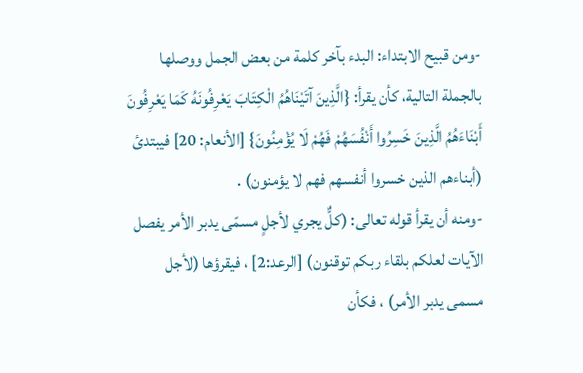-ومن قبيح الابتداء: البدء بآخر كلمة من بعض الجمل ووصلها بالجملة التالية، كأن يقرأ: {الَّذِينَ آتَيْنَاهُمُ الْكِتَابَ يَعْرِفُونَهُ كَمَا يَعْرِفُونَ أَبْنَاءَهُمُ الَّذِينَ خَسِرُوا أَنْفُسَهُمْ فَهُمْ لَا يُؤْمِنُونَ} [الأنعام: 20] فيبتدئ (أبناءهم الذين خسروا أنفسهم فهم لا يؤمنون) .
-ومنه أن يقرأ قوله تعالى: (كلٌّ يجري لأجلٍ مسمّى يدبر الأمر يفصل الآيات لعلكم بلقاء ربكم توقنون) [الرعد:2] ، فيقرؤها (لأجل مسمى يدبر الأمر) ، فكأن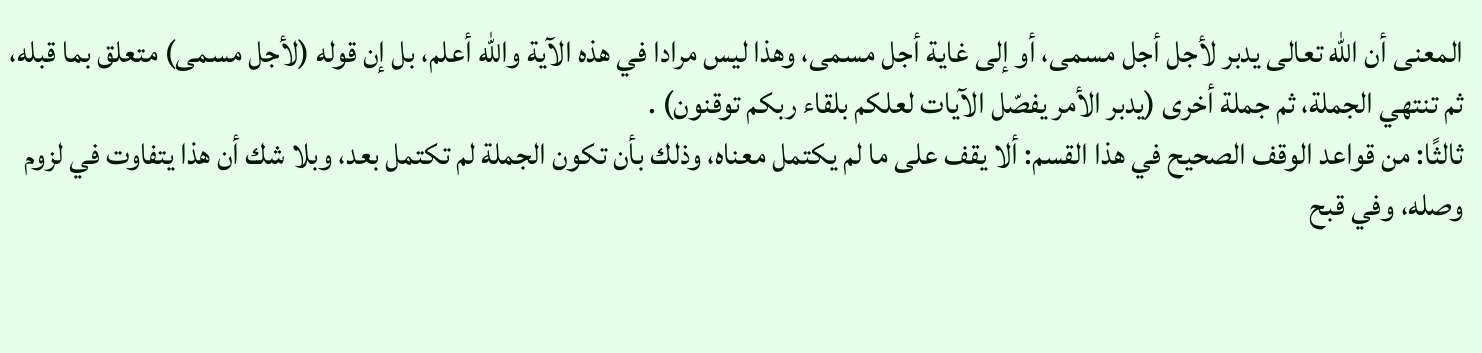المعنى أن الله تعالى يدبر لأجل أجل مسمى، أو إلى غاية أجل مسمى، وهذا ليس مرادا في هذه الآية والله أعلم، بل إن قوله (لأجل مسمى) متعلق بما قبله، ثم تنتهي الجملة، ثم جملة أخرى (يدبر الأمر يفصّل الآيات لعلكم بلقاء ربكم توقنون) .
ثالثًا: من قواعد الوقف الصحيح في هذا القسم: ألا يقف على ما لم يكتمل معناه، وذلك بأن تكون الجملة لم تكتمل بعد، وبلا شك أن هذا يتفاوت في لزوم وصله، وفي قبح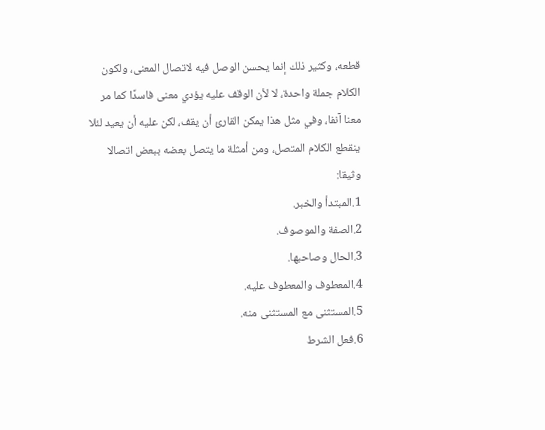قطعه، وكثير ذلك إنما يحسن الوصل فيه لاتصال المعنى، ولكون الكلام جملة واحدة، لا لأن الوقف عليه يؤدي معنى فاسدًا كما مر معنا آنفا، وفي مثل هذا يمكن القارئ أن يقف، لكن عليه أن يعيد لئلا ينقطع الكلام المتصل، ومن أمثلة ما يتصل بعضه ببعض اتصالا وثيقا:
1.المبتدأ والخبر.
2.الصفة والموصوف.
3.الحال وصاحبها.
4.المعطوف والمعطوف عليه.
5.المستثنى مع المستثنى منه.
6.فعل الشرط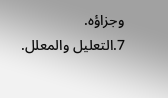وجزاؤه.
7.التعليل والمعلل.